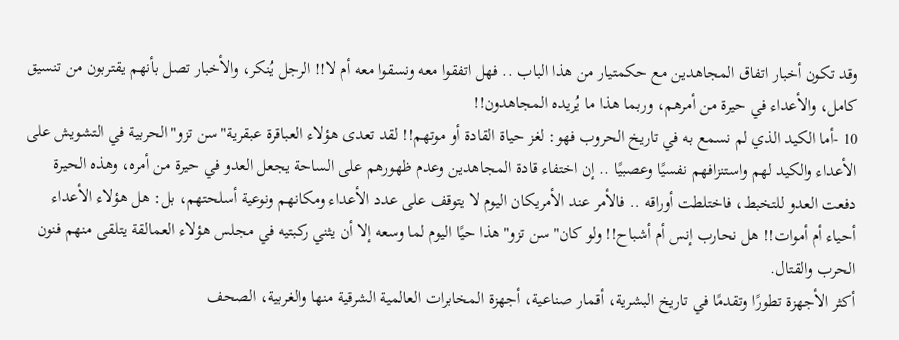وقد تكون أخبار اتفاق المجاهدين مع حكمتيار من هذا الباب .. فهل اتفقوا معه ونسقوا معه أم لا!! الرجل يُنكر، والأخبار تصل بأنهم يقتربون من تنسيق كامل، والأعداء في حيرة من أمرهم، وربما هذا ما يُريده المجاهدون!!
10 -أما الكيد الذي لم نسمع به في تاريخ الحروب فهو: لغز حياة القادة أو موتهم!! لقد تعدى هؤلاء العباقرة عبقرية"سن تزو"الحربية في التشويش على الأعداء والكيد لهم واستنزافهم نفسيًا وعصبيًا .. إن اختفاء قادة المجاهدين وعدم ظهورهم على الساحة يجعل العدو في حيرة من أمره، وهذه الحيرة دفعت العدو للتخبط، فاختلطت أوراقه .. فالأمر عند الأمريكان اليوم لا يتوقف على عدد الأعداء ومكانهم ونوعية أسلحتهم، بل: هل هؤلاء الأعداء أحياء أم أموات!! هل نحارب إنس أم أشباح!! ولو كان"سن تزو"هذا حيًا اليوم لما وسعه إلا أن يثني ركبتيه في مجلس هؤلاء العمالقة يتلقى منهم فنون الحرب والقتال.
أكثر الأجهزة تطورًا وتقدمًا في تاريخ البشرية، أقمار صناعية، أجهزة المخابرات العالمية الشرقية منها والغربية، الصحف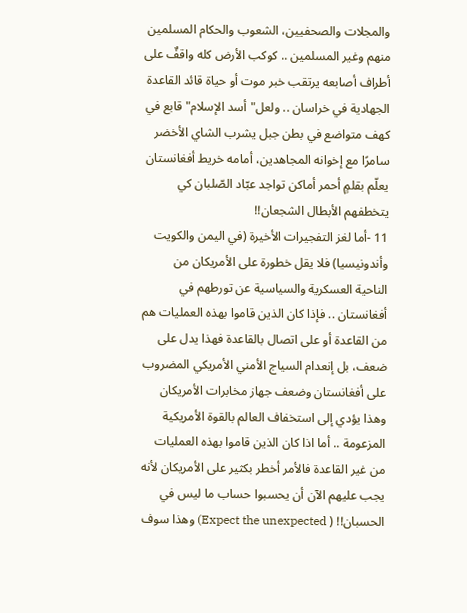والمجلات والصحفيين، الشعوب والحكام المسلمين منهم وغير المسلمين .. كوكب الأرض كله واقفٌ على أطراف أصابعه يرتقب خبر موت أو حياة قائد القاعدة الجهادية في خراسان .. ولعل"أسد الإسلام"قابع في كهف متواضع في بطن جبل يشرب الشاي الأخضر سامرًا مع إخوانه المجاهدين، أمامه خريط أفغانستان يعلّم بقلمٍ أحمر أماكن تواجد عبّاد الصّلبان كي يتخطفهم الأبطال الشجعان!!
11 -أما لغز التفجيرات الأخيرة (في اليمن والكويت وأندونيسيا) فلا يقل خطورة على الأمريكان من الناحية العسكرية والسياسية عن تورطهم في أفغانستان .. فإذا كان الذين قاموا بهذه العمليات هم من القاعدة أو على اتصال بالقاعدة فهذا يدل على ضعف، بل إنعدام السياج الأمني الأمريكي المضروب على أفغانستان وضعف جهاز مخابرات الأمريكان وهذا يؤدي إلى استخفاف العالم بالقوة الأمريكية المزعومة .. أما اذا كان الذين قاموا بهذه العمليات من غير القاعدة فالأمر أخطر بكثير على الأمريكان لأنه يجب عليهم الآن أن يحسبوا حساب ما ليس في الحسبان!! ( Expect the unexpected) وهذا سوف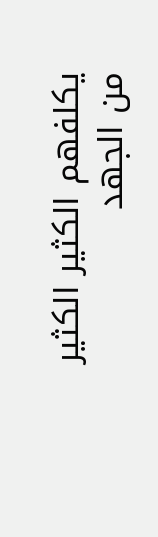يكلفهم الكثير الكثير من الجهد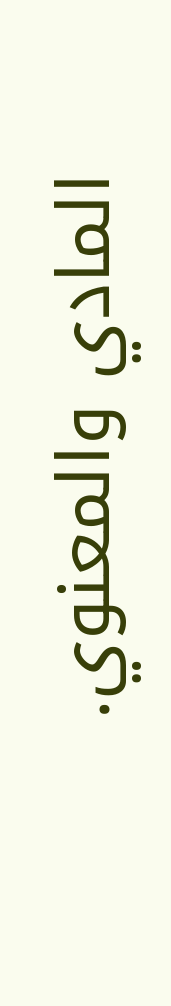المادي والمعنوي.